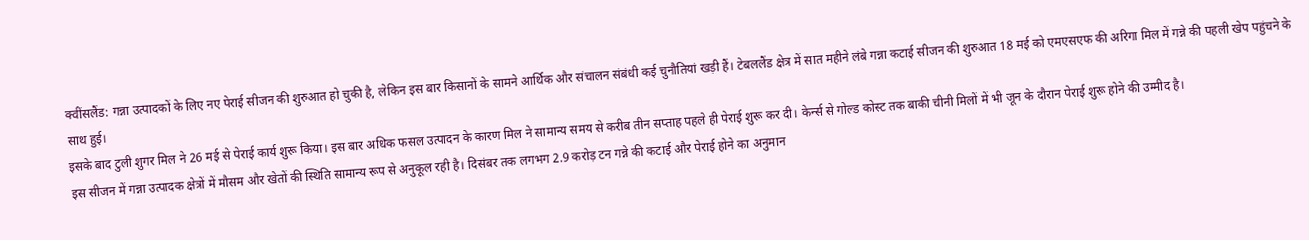क्वींसलैंड: गन्ना उत्पादकों के लिए नए पेराई सीजन की शुरुआत हो चुकी है, लेकिन इस बार किसानों के सामने आर्थिक और संचालन संबंधी कई चुनौतियां खड़ी हैं। टेबललैंड क्षेत्र में सात महीने लंबे गन्ना कटाई सीजन की शुरुआत 18 मई को एमएसएफ की अरिगा मिल में गन्ने की पहली खेप पहुंचने के साथ हुई।
इसके बाद टुली शुगर मिल ने 26 मई से पेराई कार्य शुरू किया। इस बार अधिक फसल उत्पादन के कारण मिल ने सामान्य समय से करीब तीन सप्ताह पहले ही पेराई शुरू कर दी। केर्न्स से गोल्ड कोस्ट तक बाकी चीनी मिलों में भी जून के दौरान पेराई शुरू होने की उम्मीद है।
इस सीजन में गन्ना उत्पादक क्षेत्रों में मौसम और खेतों की स्थिति सामान्य रूप से अनुकूल रही है। दिसंबर तक लगभग 2.9 करोड़ टन गन्ने की कटाई और पेराई होने का अनुमान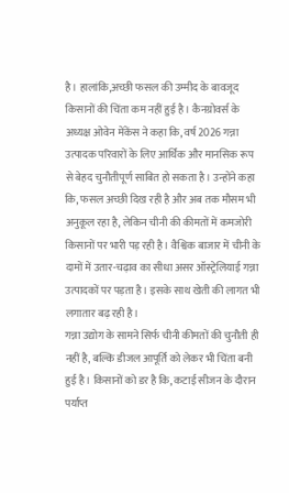है। हालांकि,अच्छी फसल की उम्मीद के बावजूद किसानों की चिंता कम नहीं हुई है। कैनग्रोवर्स के अध्यक्ष ओवेन मेंकेंस ने कहा कि, वर्ष 2026 गन्ना उत्पादक परिवारों के लिए आर्थिक और मानसिक रूप से बेहद चुनौतीपूर्ण साबित हो सकता है। उन्होंने कहा कि, फसल अच्छी दिख रही है और अब तक मौसम भी अनुकूल रहा है, लेकिन चीनी की कीमतों में कमजोरी किसानों पर भारी पड़ रही है। वैश्विक बाजार में चीनी के दामों में उतार-चढ़ाव का सीधा असर ऑस्ट्रेलियाई गन्ना उत्पादकों पर पड़ता है। इसके साथ खेती की लागत भी लगातार बढ़ रही है।
गन्ना उद्योग के सामने सिर्फ चीनी कीमतों की चुनौती ही नहीं है, बल्कि डीजल आपूर्ति को लेकर भी चिंता बनी हुई है। किसानों को डर है कि, कटाई सीजन के दौरान पर्याप्त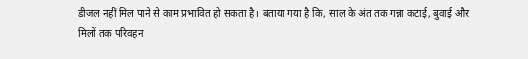डीजल नहीं मिल पाने से काम प्रभावित हो सकता है। बताया गया है कि, साल के अंत तक गन्ना कटाई, बुवाई और मिलों तक परिवहन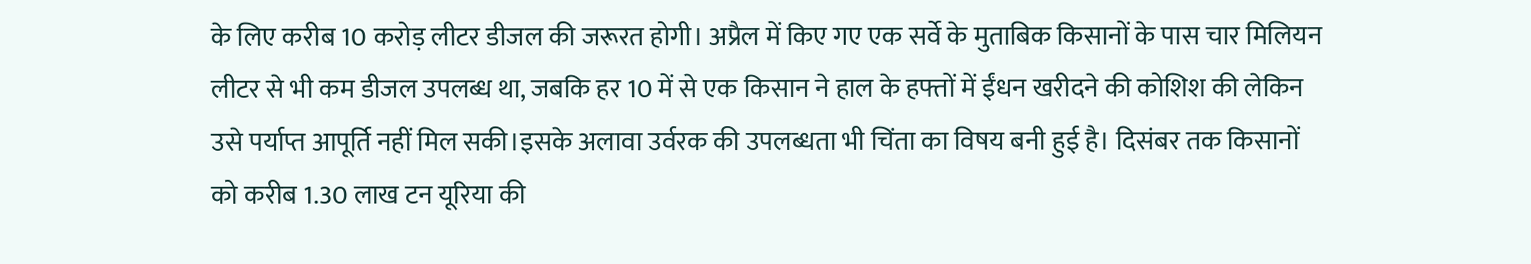के लिए करीब 10 करोड़ लीटर डीजल की जरूरत होगी। अप्रैल में किए गए एक सर्वे के मुताबिक किसानों के पास चार मिलियन लीटर से भी कम डीजल उपलब्ध था, जबकि हर 10 में से एक किसान ने हाल के हफ्तों में ईंधन खरीदने की कोशिश की लेकिन उसे पर्याप्त आपूर्ति नहीं मिल सकी।इसके अलावा उर्वरक की उपलब्धता भी चिंता का विषय बनी हुई है। दिसंबर तक किसानों को करीब 1.30 लाख टन यूरिया की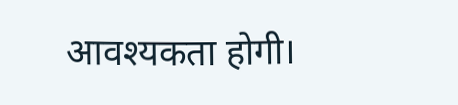आवश्यकता होगी।